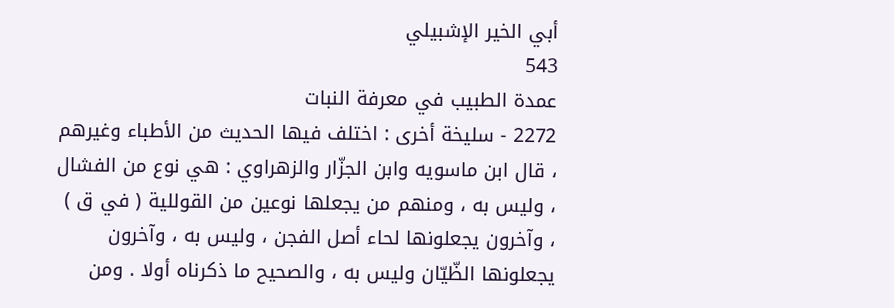أبي الخير الإشبيلي
543
عمدة الطبيب في معرفة النبات
2272 - سليخة أخرى : اختلف فيها الحديث من الأطباء وغيرهم ، قال ابن ماسويه وابن الجزّار والزهراوي : هي نوع من الفشال ، وليس به ، ومنهم من يجعلها نوعين من القوللية ( في ق ) ، وآخرون يجعلونها لحاء أصل الفجن ، وليس به ، وآخرون يجعلونها الظّيّان وليس به ، والصحيح ما ذكرناه أولا . ومن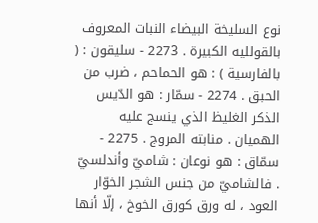نوع السليخة البيضاء النبات المعروف بالقولليه الكبيرة . 2273 - سليقون : ( بالفارسية ) : هو الحماحم ، ضرب من الحبق . 2274 - سمّار : هو الدّيس الذكر الغليظ الذي ينسج عليه الهميان . منابته المروج . 2275 - سمّاق : هو نوعان : شاميّ وأندلسيّ . فالشاميّ من جنس الشجر الخوّار العود ، له ورق كورق الخوخ ، إلّا أنها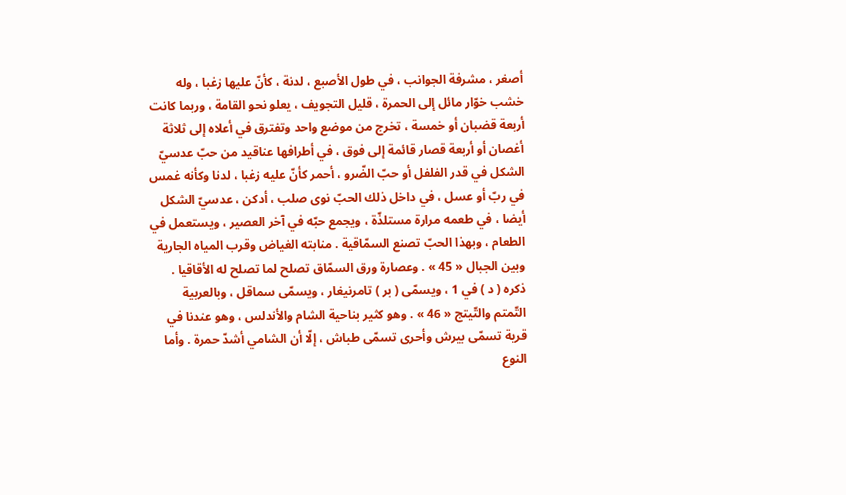أصغر ، مشرفة الجوانب ، في طول الأصبع ، لدنة ، كأنّ عليها زغبا ، وله خشب خوّار مائل إلى الحمرة ، قليل التجويف ، يعلو نحو القامة ، وربما كانت أربعة قضبان أو خمسة ، تخرج من موضع واحد وتفترق في أعلاه إلى ثلاثة أغصان أو أربعة قصار قائمة إلى فوق ، في أطرافها عناقيد من حبّ عدسيّ الشكل في قدر الفلفل أو حبّ الضّرو ، أحمر كأنّ عليه زغبا ، لدنا وكأنه غمس في ربّ أو عسل ، في داخل ذلك الحبّ نوى صلب ، أدكن ، عدسيّ الشكل أيضا ، في طعمه مرارة مستلذّة ، ويجمع حبّه في آخر العصير ، ويستعمل في الطعام ، وبهذا الحبّ تصنع السمّاقية . منابته الغياض وقرب المياه الجارية وبين الجبال « 45 » . وعصارة ورق السمّاق تصلح لما تصلح له الأقاقيا . ذكره ( د ) في 1 ، ويسمّى ( بر ) تامرنيغار ، ويسمّى سماقل ، وبالعربية التّمتم والتّيتج « 46 » . وهو كثير بناحية الشام والأندلس ، وهو عندنا في قرية تسمّى بيرش وأحرى تسمّى طباش ، إلّا أن الشامي أشدّ حمرة . وأما النوع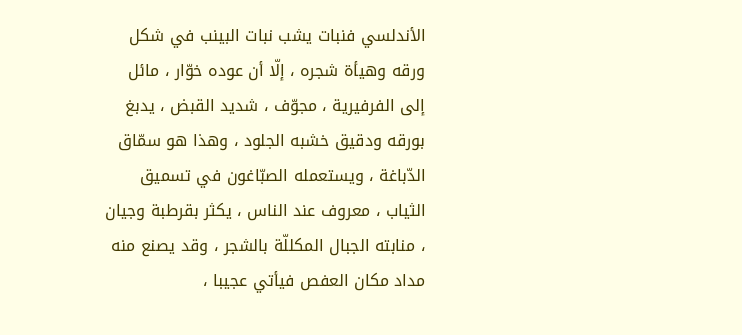الأندلسي فنبات يشب نبات البينب في شكل ورقه وهيأة شجره ، إلّا أن عوده خوّار ، مائل إلى الفرفيرية ، مجوّف ، شديد القبض ، يدبغ بورقه ودقيق خشبه الجلود ، وهذا هو سمّاق الدّباغة ، ويستعمله الصبّاغون في تسميق الثياب ، معروف عند الناس ، يكثر بقرطبة وجيان ، منابته الجبال المكللّة بالشجر ، وقد يصنع منه مداد مكان العفص فيأتي عجيبا ،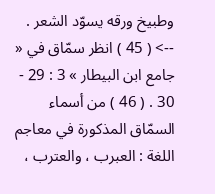وطبيخ ورقه يسوّد الشعر .
--> ( 45 ) انظر سمّاق في « جامع ابن البيطار » 3 : 29 - 30 . ( 46 ) من أسماء السمّاق المذكورة في معاجم اللغة : العبرب ، والعترب ،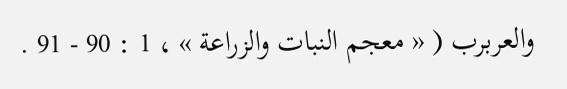والعربرب ( « معجم النبات والزراعة » ، 1 : 90 - 91 .